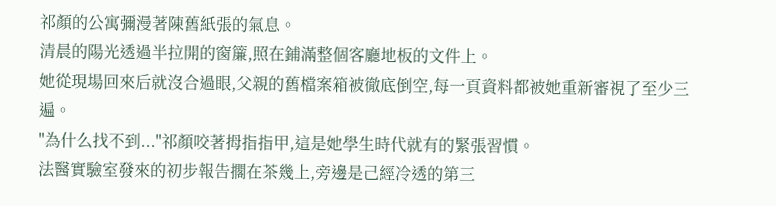祁顏的公寓彌漫著陳舊紙張的氣息。
清晨的陽光透過半拉開的窗簾,照在鋪滿整個客廳地板的文件上。
她從現場回來后就沒合過眼,父親的舊檔案箱被徹底倒空,每一頁資料都被她重新審視了至少三遍。
"為什么找不到..."祁顏咬著拇指指甲,這是她學生時代就有的緊張習慣。
法醫實驗室發來的初步報告擱在茶幾上,旁邊是己經冷透的第三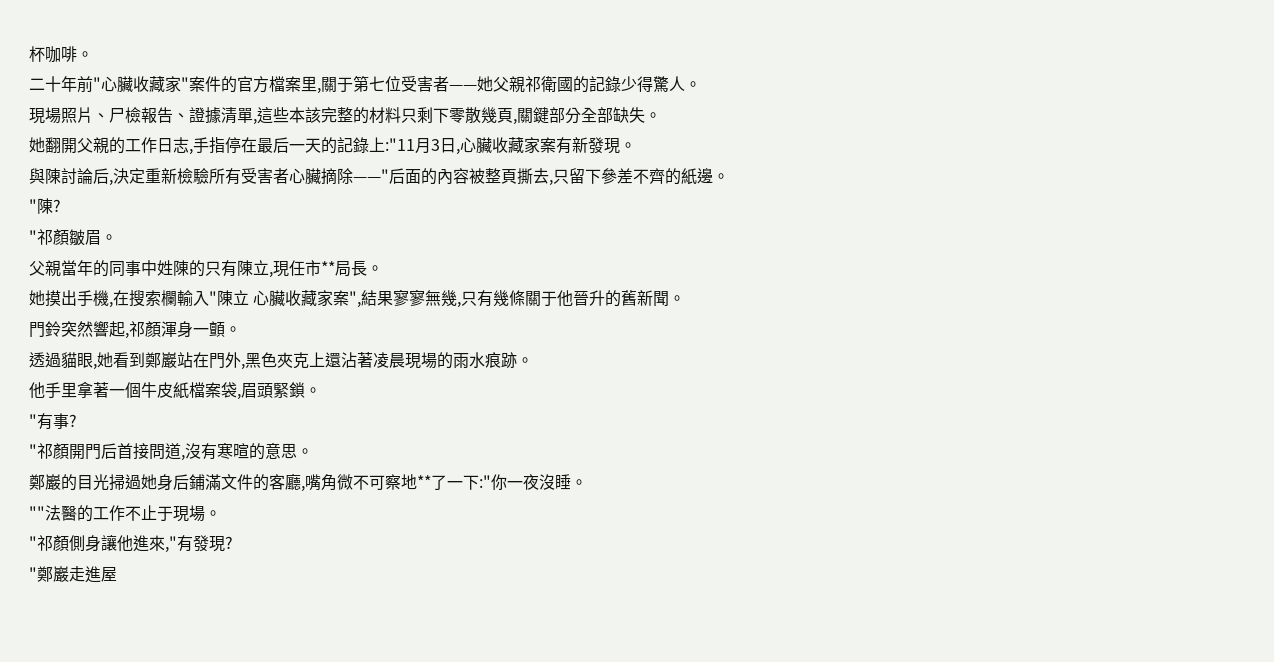杯咖啡。
二十年前"心臟收藏家"案件的官方檔案里,關于第七位受害者——她父親祁衛國的記錄少得驚人。
現場照片、尸檢報告、證據清單,這些本該完整的材料只剩下零散幾頁,關鍵部分全部缺失。
她翻開父親的工作日志,手指停在最后一天的記錄上:"11月3日,心臟收藏家案有新發現。
與陳討論后,決定重新檢驗所有受害者心臟摘除——"后面的內容被整頁撕去,只留下參差不齊的紙邊。
"陳?
"祁顏皺眉。
父親當年的同事中姓陳的只有陳立,現任市**局長。
她摸出手機,在搜索欄輸入"陳立 心臟收藏家案",結果寥寥無幾,只有幾條關于他晉升的舊新聞。
門鈴突然響起,祁顏渾身一顫。
透過貓眼,她看到鄭巖站在門外,黑色夾克上還沾著凌晨現場的雨水痕跡。
他手里拿著一個牛皮紙檔案袋,眉頭緊鎖。
"有事?
"祁顏開門后首接問道,沒有寒暄的意思。
鄭巖的目光掃過她身后鋪滿文件的客廳,嘴角微不可察地**了一下:"你一夜沒睡。
""法醫的工作不止于現場。
"祁顏側身讓他進來,"有發現?
"鄭巖走進屋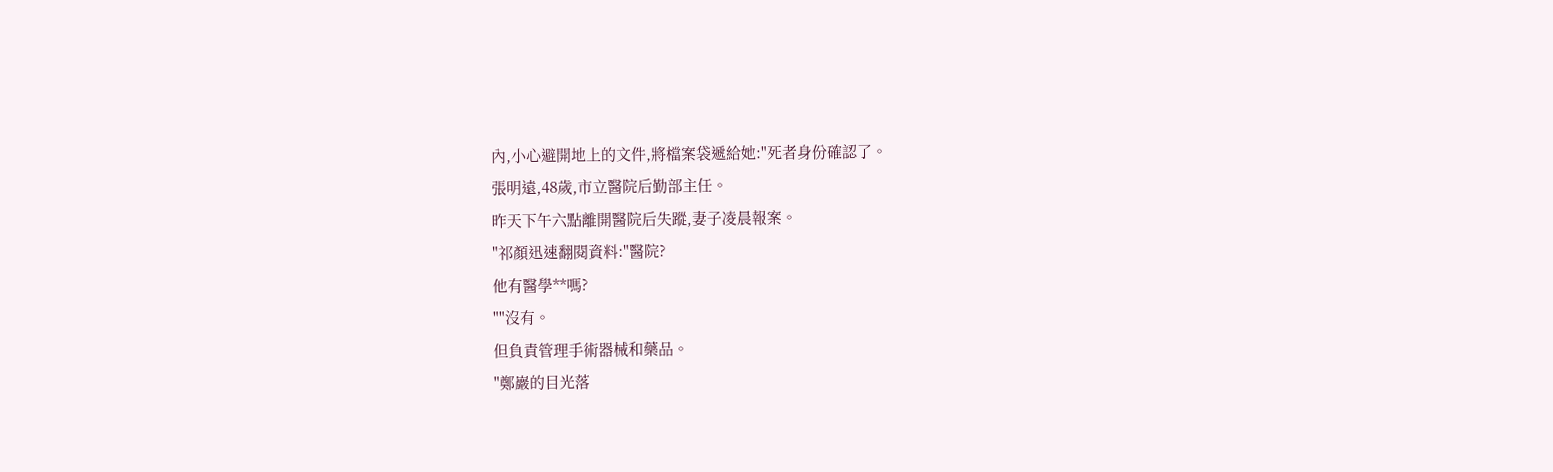內,小心避開地上的文件,將檔案袋遞給她:"死者身份確認了。
張明遠,48歲,市立醫院后勤部主任。
昨天下午六點離開醫院后失蹤,妻子凌晨報案。
"祁顏迅速翻閱資料:"醫院?
他有醫學**嗎?
""沒有。
但負責管理手術器械和藥品。
"鄭巖的目光落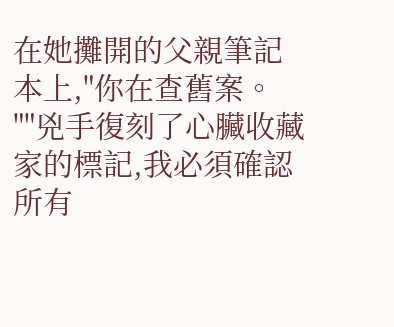在她攤開的父親筆記本上,"你在查舊案。
""兇手復刻了心臟收藏家的標記,我必須確認所有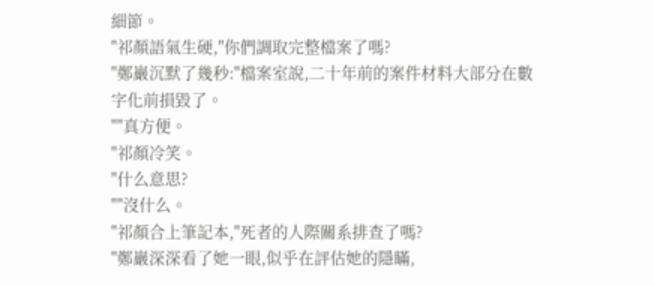細節。
"祁顏語氣生硬,"你們調取完整檔案了嗎?
"鄭巖沉默了幾秒:"檔案室說,二十年前的案件材料大部分在數字化前損毀了。
""真方便。
"祁顏冷笑。
"什么意思?
""沒什么。
"祁顏合上筆記本,"死者的人際關系排查了嗎?
"鄭巖深深看了她一眼,似乎在評估她的隱瞞,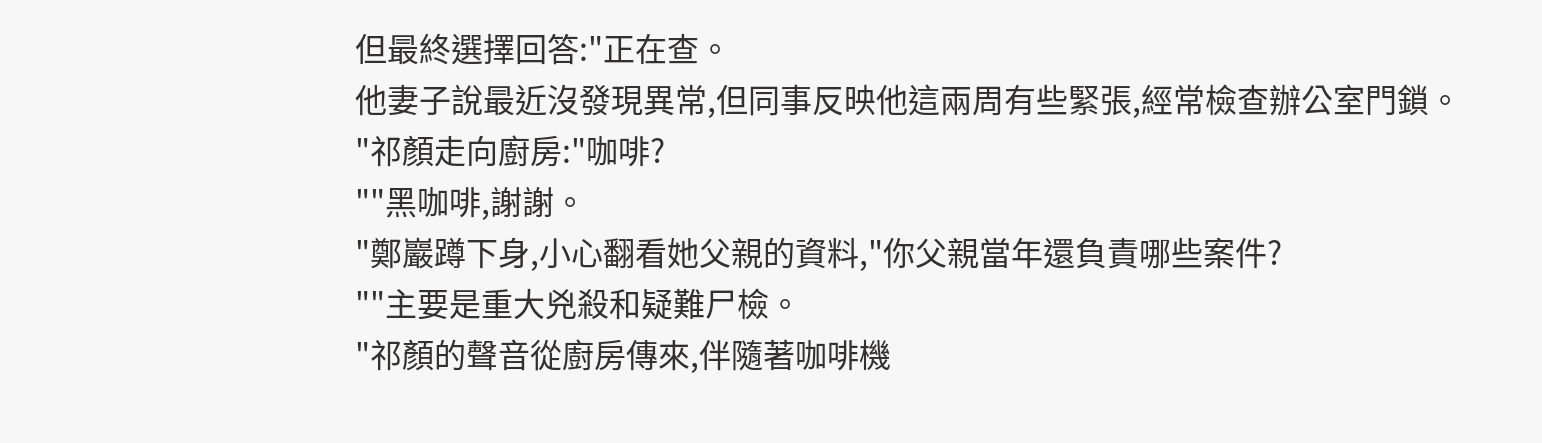但最終選擇回答:"正在查。
他妻子說最近沒發現異常,但同事反映他這兩周有些緊張,經常檢查辦公室門鎖。
"祁顏走向廚房:"咖啡?
""黑咖啡,謝謝。
"鄭巖蹲下身,小心翻看她父親的資料,"你父親當年還負責哪些案件?
""主要是重大兇殺和疑難尸檢。
"祁顏的聲音從廚房傳來,伴隨著咖啡機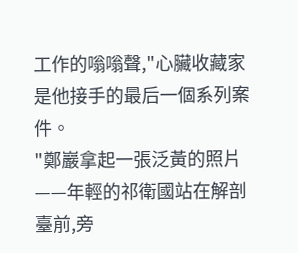工作的嗡嗡聲,"心臟收藏家是他接手的最后一個系列案件。
"鄭巖拿起一張泛黃的照片——年輕的祁衛國站在解剖臺前,旁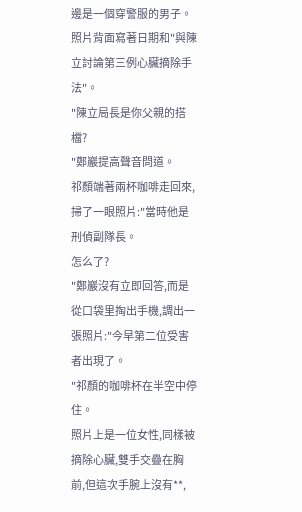邊是一個穿警服的男子。
照片背面寫著日期和"與陳立討論第三例心臟摘除手法"。
"陳立局長是你父親的搭檔?
"鄭巖提高聲音問道。
祁顏端著兩杯咖啡走回來,掃了一眼照片:"當時他是刑偵副隊長。
怎么了?
"鄭巖沒有立即回答,而是從口袋里掏出手機,調出一張照片:"今早第二位受害者出現了。
"祁顏的咖啡杯在半空中停住。
照片上是一位女性,同樣被摘除心臟,雙手交疊在胸前,但這次手腕上沒有**,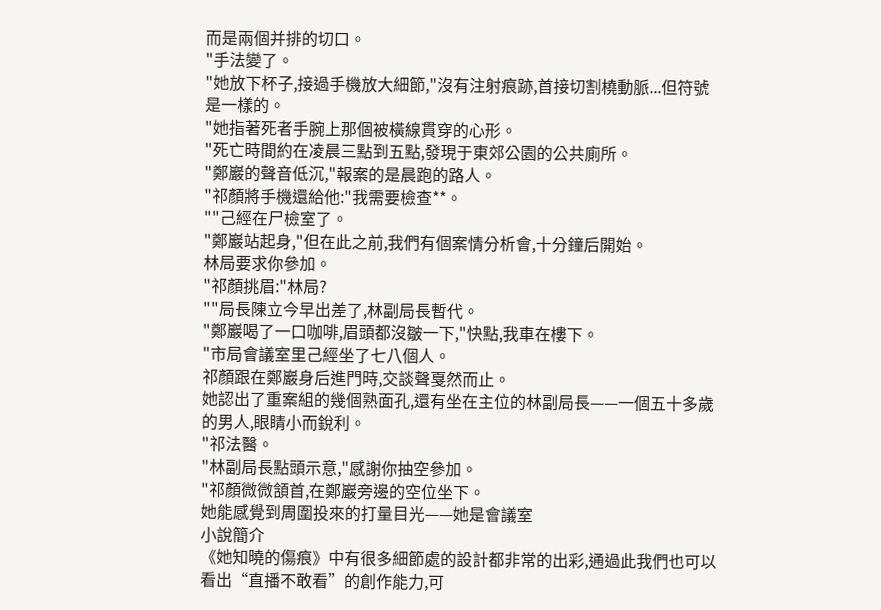而是兩個并排的切口。
"手法變了。
"她放下杯子,接過手機放大細節,"沒有注射痕跡,首接切割橈動脈...但符號是一樣的。
"她指著死者手腕上那個被橫線貫穿的心形。
"死亡時間約在凌晨三點到五點,發現于東郊公園的公共廁所。
"鄭巖的聲音低沉,"報案的是晨跑的路人。
"祁顏將手機還給他:"我需要檢查**。
""己經在尸檢室了。
"鄭巖站起身,"但在此之前,我們有個案情分析會,十分鐘后開始。
林局要求你參加。
"祁顏挑眉:"林局?
""局長陳立今早出差了,林副局長暫代。
"鄭巖喝了一口咖啡,眉頭都沒皺一下,"快點,我車在樓下。
"市局會議室里己經坐了七八個人。
祁顏跟在鄭巖身后進門時,交談聲戛然而止。
她認出了重案組的幾個熟面孔,還有坐在主位的林副局長——一個五十多歲的男人,眼睛小而銳利。
"祁法醫。
"林副局長點頭示意,"感謝你抽空參加。
"祁顏微微頷首,在鄭巖旁邊的空位坐下。
她能感覺到周圍投來的打量目光——她是會議室
小說簡介
《她知曉的傷痕》中有很多細節處的設計都非常的出彩,通過此我們也可以看出“直播不敢看”的創作能力,可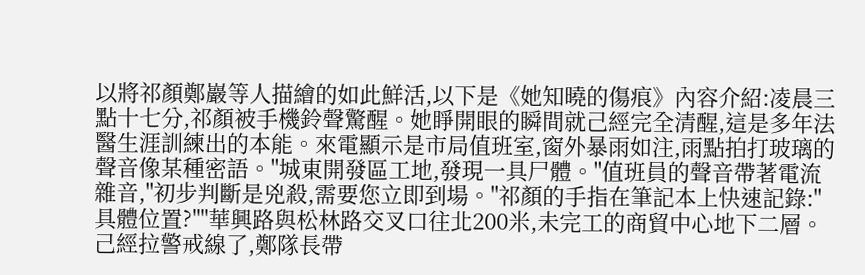以將祁顏鄭巖等人描繪的如此鮮活,以下是《她知曉的傷痕》內容介紹:凌晨三點十七分,祁顏被手機鈴聲驚醒。她睜開眼的瞬間就己經完全清醒,這是多年法醫生涯訓練出的本能。來電顯示是市局值班室,窗外暴雨如注,雨點拍打玻璃的聲音像某種密語。"城東開發區工地,發現一具尸體。"值班員的聲音帶著電流雜音,"初步判斷是兇殺,需要您立即到場。"祁顏的手指在筆記本上快速記錄:"具體位置?""華興路與松林路交叉口往北200米,未完工的商貿中心地下二層。己經拉警戒線了,鄭隊長帶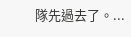隊先過去了。...